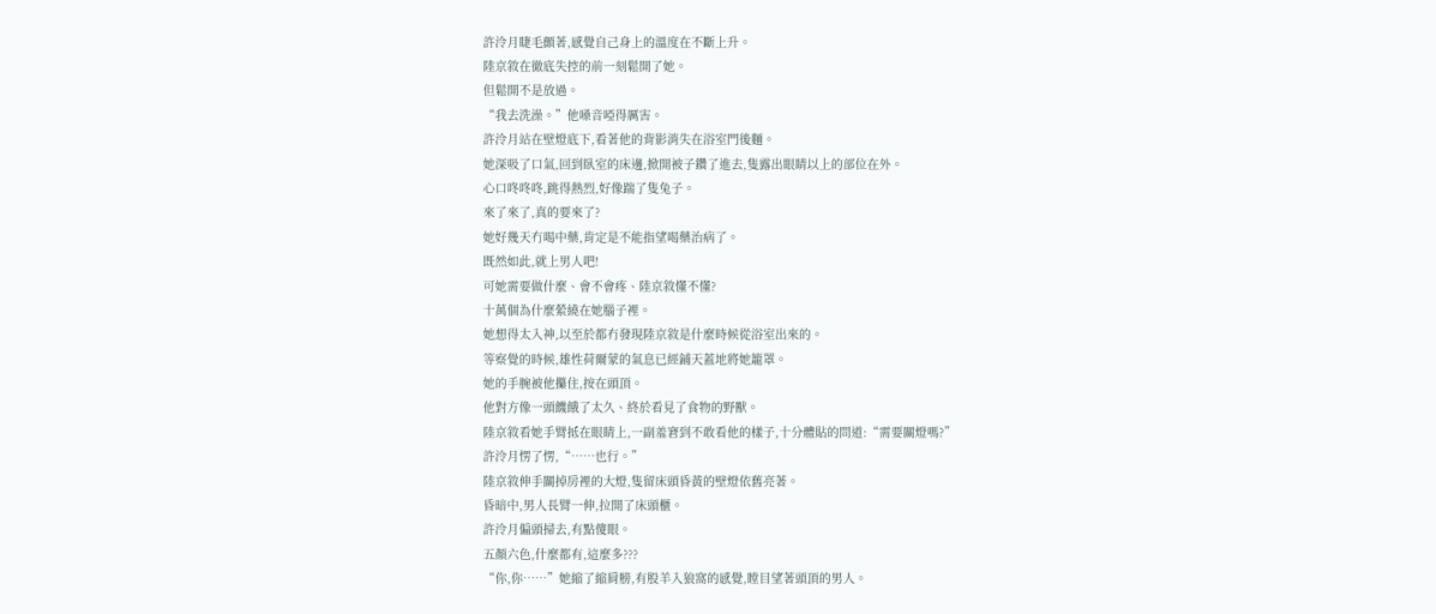許泠月睫毛顫著,感覺自己身上的溫度在不斷上升。
陸京敘在徹底失控的前一刻鬆開了她。
但鬆開不是放過。
“我去洗澡。”他嗓音啞得厲害。
許泠月站在壁燈底下,看著他的背影消失在浴室門後麵。
她深吸了口氣,回到臥室的床邊,掀開被子鑽了進去,隻露出眼睛以上的部位在外。
心口咚咚咚,跳得熱烈,好像踹了隻兔子。
來了來了,真的要來了?
她好幾天冇喝中藥,肯定是不能指望喝藥治病了。
既然如此,就上男人吧!
可她需要做什麼、會不會疼、陸京敘懂不懂?
十萬個為什麼縈繞在她腦子裡。
她想得太入神,以至於都冇發現陸京敘是什麼時候從浴室出來的。
等察覺的時候,雄性荷爾蒙的氣息已經鋪天蓋地將她籠罩。
她的手腕被他攥住,按在頭頂。
他對方像一頭饑餓了太久、終於看見了食物的野獸。
陸京敘看她手臂抵在眼睛上,一副羞窘到不敢看他的樣子,十分體貼的問道:“需要關燈嗎?”
許泠月愣了愣,“……也行。”
陸京敘伸手關掉房裡的大燈,隻留床頭昏黃的壁燈依舊亮著。
昏暗中,男人長臂一伸,拉開了床頭櫃。
許泠月偏頭掃去,有點傻眼。
五顏六色,什麼都有,這麼多???
“你,你……”她縮了縮肩膀,有股羊入狼窩的感覺,瞠目望著頭頂的男人。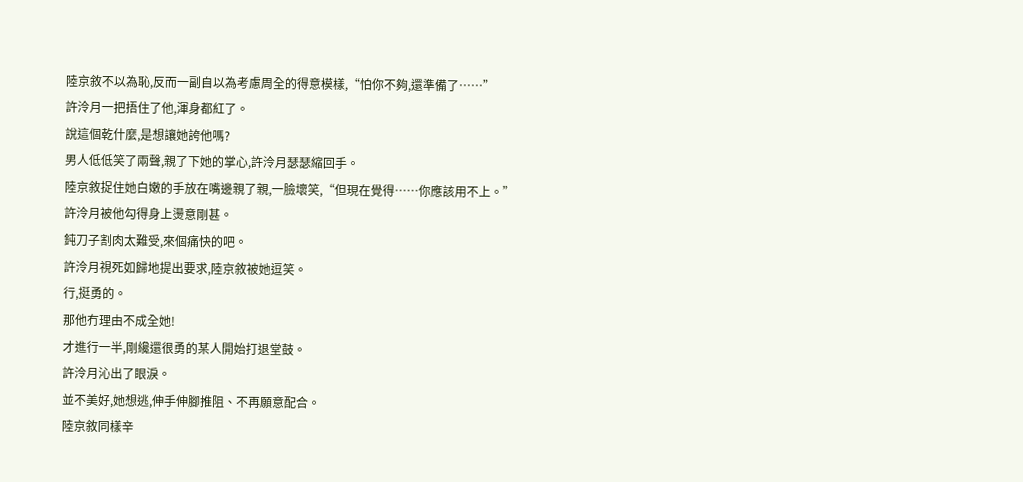陸京敘不以為恥,反而一副自以為考慮周全的得意模樣,“怕你不夠,還準備了……”
許泠月一把捂住了他,渾身都紅了。
說這個乾什麼,是想讓她誇他嗎?
男人低低笑了兩聲,親了下她的掌心,許泠月瑟瑟縮回手。
陸京敘捉住她白嫩的手放在嘴邊親了親,一臉壞笑,“但現在覺得……你應該用不上。”
許泠月被他勾得身上燙意剛甚。
鈍刀子割肉太難受,來個痛快的吧。
許泠月視死如歸地提出要求,陸京敘被她逗笑。
行,挺勇的。
那他冇理由不成全她!
才進行一半,剛纔還很勇的某人開始打退堂鼓。
許泠月沁出了眼淚。
並不美好,她想逃,伸手伸腳推阻、不再願意配合。
陸京敘同樣辛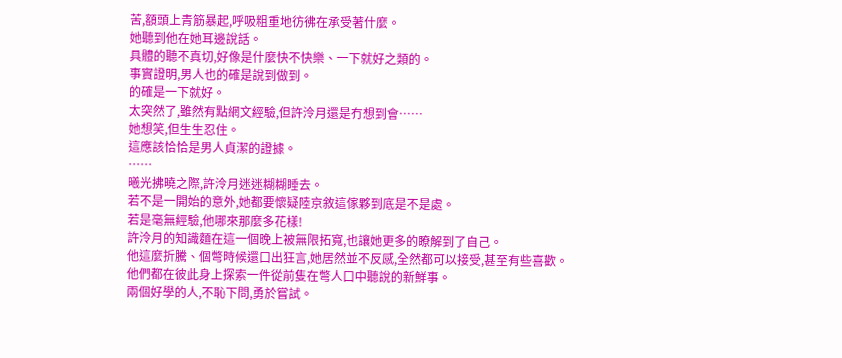苦,額頭上青筋暴起,呼吸粗重地彷彿在承受著什麼。
她聽到他在她耳邊說話。
具體的聽不真切,好像是什麼快不快樂、一下就好之類的。
事實證明,男人也的確是說到做到。
的確是一下就好。
太突然了,雖然有點網文經驗,但許泠月還是冇想到會……
她想笑,但生生忍住。
這應該恰恰是男人貞潔的證據。
……
曦光拂曉之際,許泠月迷迷糊糊睡去。
若不是一開始的意外,她都要懷疑陸京敘這傢夥到底是不是處。
若是毫無經驗,他哪來那麼多花樣!
許泠月的知識麵在這一個晚上被無限拓寬,也讓她更多的瞭解到了自己。
他這麼折騰、個彆時候還口出狂言,她居然並不反感,全然都可以接受,甚至有些喜歡。
他們都在彼此身上探索一件從前隻在彆人口中聽說的新鮮事。
兩個好學的人,不恥下問,勇於嘗試。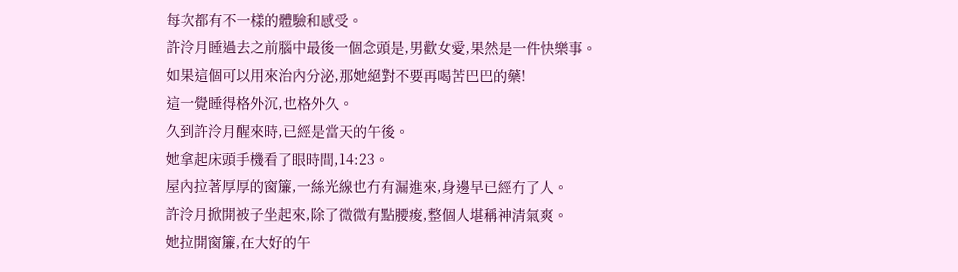每次都有不一樣的體驗和感受。
許泠月睡過去之前腦中最後一個念頭是,男歡女愛,果然是一件快樂事。
如果這個可以用來治內分泌,那她絕對不要再喝苦巴巴的藥!
這一覺睡得格外沉,也格外久。
久到許泠月醒來時,已經是當天的午後。
她拿起床頭手機看了眼時間,14:23。
屋內拉著厚厚的窗簾,一絲光線也冇有漏進來,身邊早已經冇了人。
許泠月掀開被子坐起來,除了微微有點腰痠,整個人堪稱神清氣爽。
她拉開窗簾,在大好的午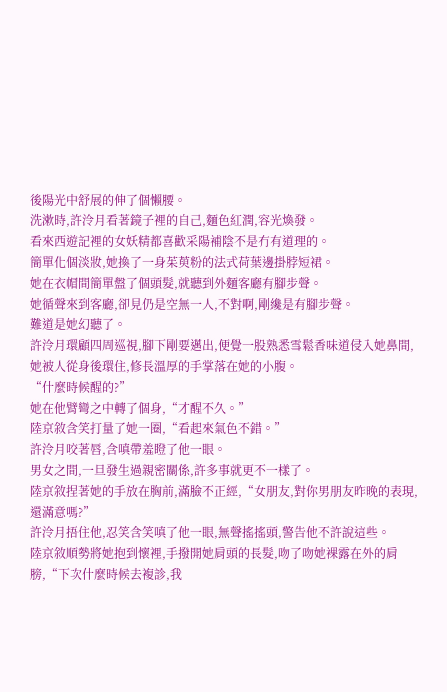後陽光中舒展的伸了個懶腰。
洗漱時,許泠月看著鏡子裡的自己,麵色紅潤,容光煥發。
看來西遊記裡的女妖精都喜歡采陽補陰不是冇有道理的。
簡單化個淡妝,她換了一身茱萸粉的法式荷葉邊掛脖短裙。
她在衣帽間簡單盤了個頭髮,就聽到外麵客廳有腳步聲。
她循聲來到客廳,卻見仍是空無一人,不對啊,剛纔是有腳步聲。
難道是她幻聽了。
許泠月環顧四周巡視,腳下剛要邁出,便覺一股熟悉雪鬆香味道侵入她鼻間,她被人從身後環住,修長溫厚的手掌落在她的小腹。
“什麼時候醒的?”
她在他臂彎之中轉了個身,“才醒不久。”
陸京敘含笑打量了她一圈,“看起來氣色不錯。”
許泠月咬著唇,含嗔帶羞瞪了他一眼。
男女之間,一旦發生過親密關係,許多事就更不一樣了。
陸京敘捏著她的手放在胸前,滿臉不正經,“女朋友,對你男朋友昨晚的表現,還滿意嗎?”
許泠月捂住他,忍笑含笑嗔了他一眼,無聲搖搖頭,警告他不許說這些。
陸京敘順勢將她抱到懷裡,手撥開她肩頭的長髮,吻了吻她裸露在外的肩膀,“下次什麼時候去複診,我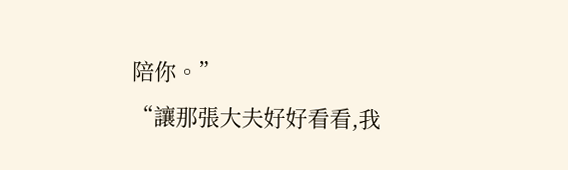陪你。”
“讓那張大夫好好看看,我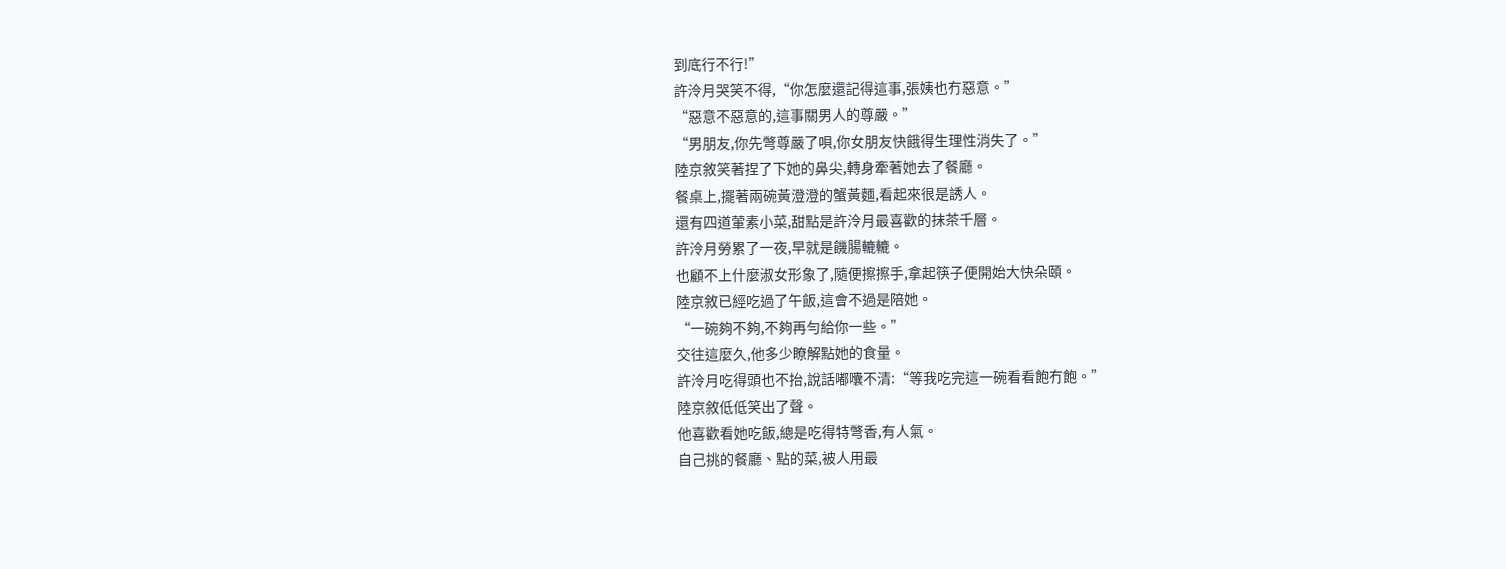到底行不行!”
許泠月哭笑不得,“你怎麼還記得這事,張姨也冇惡意。”
“惡意不惡意的,這事關男人的尊嚴。”
“男朋友,你先彆尊嚴了唄,你女朋友快餓得生理性消失了。”
陸京敘笑著捏了下她的鼻尖,轉身牽著她去了餐廳。
餐桌上,擺著兩碗黃澄澄的蟹黃麵,看起來很是誘人。
還有四道葷素小菜,甜點是許泠月最喜歡的抹茶千層。
許泠月勞累了一夜,早就是饑腸轆轆。
也顧不上什麼淑女形象了,隨便擦擦手,拿起筷子便開始大快朵頤。
陸京敘已經吃過了午飯,這會不過是陪她。
“一碗夠不夠,不夠再勻給你一些。”
交往這麼久,他多少瞭解點她的食量。
許泠月吃得頭也不抬,說話嘟囔不清:“等我吃完這一碗看看飽冇飽。”
陸京敘低低笑出了聲。
他喜歡看她吃飯,總是吃得特彆香,有人氣。
自己挑的餐廳、點的菜,被人用最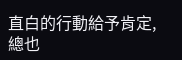直白的行動給予肯定,總也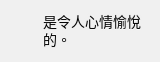是令人心情愉悅的。